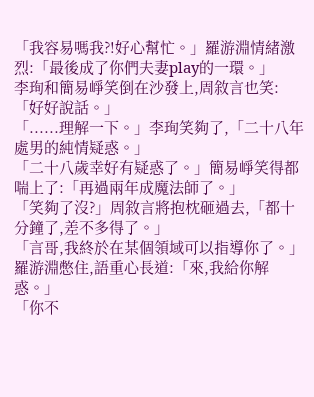「我容易嗎我?!好心幫忙。」羅游淵情緒激烈:「最後成了你們夫妻play的一環。」
李珣和簡易崢笑倒在沙發上,周敘言也笑:「好好說話。」
「......理解一下。」李珣笑夠了,「二十八年處男的純情疑惑。」
「二十八歲幸好有疑惑了。」簡易崢笑得都喘上了:「再過兩年成魔法師了。」
「笑夠了沒?」周敘言將抱枕砸過去,「都十分鐘了,差不多得了。」
「言哥,我終於在某個領域可以指導你了。」羅游淵憋住,語重心長道:「來,我給你解惑。」
「你不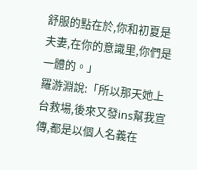舒服的點在於,你和初夏是夫妻,在你的意識里,你們是一體的。」
羅游淵說:「所以那天她上台救場,後來又發ins幫我宣傳,都是以個人名義在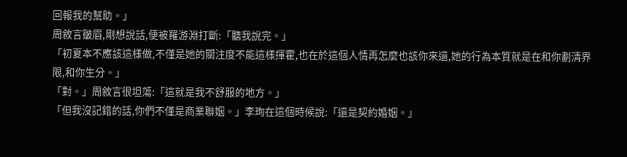回報我的幫助。」
周敘言皺眉,剛想說話,便被羅游淵打斷:「聽我說完。」
「初夏本不應該這樣做,不僅是她的關注度不能這樣揮霍,也在於這個人情再怎麼也該你來還,她的行為本質就是在和你劃清界限,和你生分。」
「對。」周敘言很坦蕩:「這就是我不舒服的地方。」
「但我沒記錯的話,你們不僅是商業聯姻。」李珣在這個時候說:「還是契約婚姻。」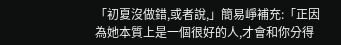「初夏沒做錯,或者說,」簡易崢補充:「正因為她本質上是一個很好的人,才會和你分得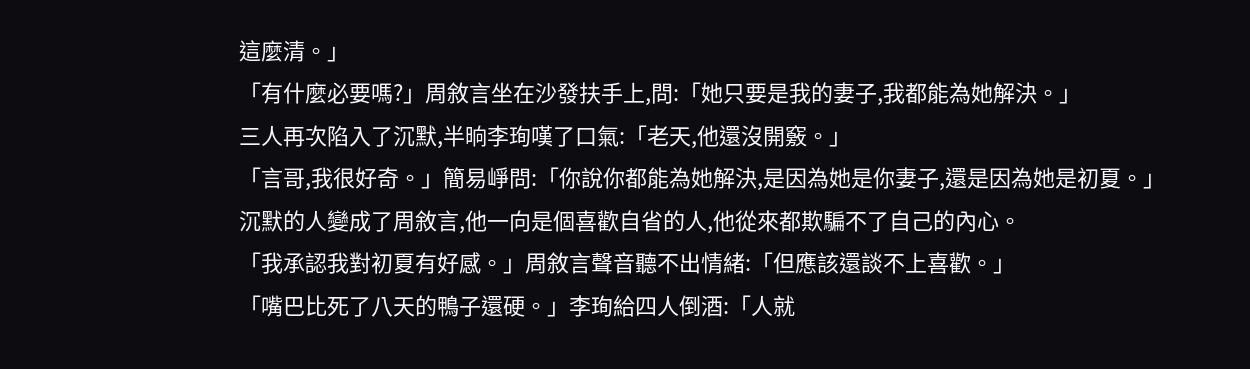這麼清。」
「有什麼必要嗎?」周敘言坐在沙發扶手上,問:「她只要是我的妻子,我都能為她解決。」
三人再次陷入了沉默,半晌李珣嘆了口氣:「老天,他還沒開竅。」
「言哥,我很好奇。」簡易崢問:「你說你都能為她解決,是因為她是你妻子,還是因為她是初夏。」
沉默的人變成了周敘言,他一向是個喜歡自省的人,他從來都欺騙不了自己的內心。
「我承認我對初夏有好感。」周敘言聲音聽不出情緒:「但應該還談不上喜歡。」
「嘴巴比死了八天的鴨子還硬。」李珣給四人倒酒:「人就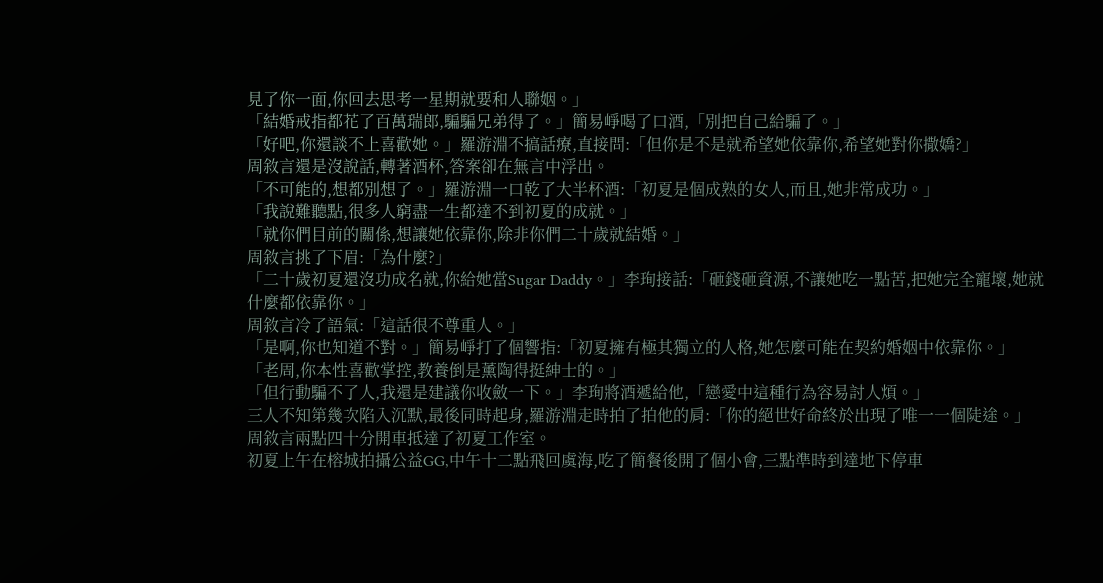見了你一面,你回去思考一星期就要和人聯姻。」
「結婚戒指都花了百萬瑞郎,騙騙兄弟得了。」簡易崢喝了口酒,「別把自己給騙了。」
「好吧,你還談不上喜歡她。」羅游淵不搞話療,直接問:「但你是不是就希望她依靠你,希望她對你撒嬌?」
周敘言還是沒說話,轉著酒杯,答案卻在無言中浮出。
「不可能的,想都別想了。」羅游淵一口乾了大半杯酒:「初夏是個成熟的女人,而且,她非常成功。」
「我說難聽點,很多人窮盡一生都達不到初夏的成就。」
「就你們目前的關係,想讓她依靠你,除非你們二十歲就結婚。」
周敘言挑了下眉:「為什麼?」
「二十歲初夏還沒功成名就,你給她當Sugar Daddy。」李珣接話:「砸錢砸資源,不讓她吃一點苦,把她完全寵壞,她就什麼都依靠你。」
周敘言冷了語氣:「這話很不尊重人。」
「是啊,你也知道不對。」簡易崢打了個響指:「初夏擁有極其獨立的人格,她怎麼可能在契約婚姻中依靠你。」
「老周,你本性喜歡掌控,教養倒是薰陶得挺紳士的。」
「但行動騙不了人,我還是建議你收斂一下。」李珣將酒遞給他,「戀愛中這種行為容易討人煩。」
三人不知第幾次陷入沉默,最後同時起身,羅游淵走時拍了拍他的肩:「你的絕世好命終於出現了唯一一個陡途。」
周敘言兩點四十分開車抵達了初夏工作室。
初夏上午在榕城拍攝公益GG,中午十二點飛回虞海,吃了簡餐後開了個小會,三點準時到達地下停車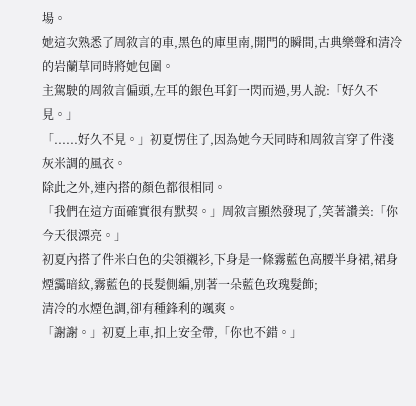場。
她這次熟悉了周敘言的車,黑色的庫里南,開門的瞬間,古典樂聲和清冷的岩蘭草同時將她包圍。
主駕駛的周敘言偏頭,左耳的銀色耳釘一閃而過,男人說:「好久不見。」
「......好久不見。」初夏愣住了,因為她今天同時和周敘言穿了件淺灰米調的風衣。
除此之外,連內搭的顏色都很相同。
「我們在這方面確實很有默契。」周敘言顯然發現了,笑著讚美:「你今天很漂亮。」
初夏內搭了件米白色的尖領襯衫,下身是一條霧藍色高腰半身裙,裙身煙靄暗紋,霧藍色的長髮側編,別著一朵藍色玫瑰髮飾;
清冷的水煙色調,卻有種鋒利的颯爽。
「謝謝。」初夏上車,扣上安全帶,「你也不錯。」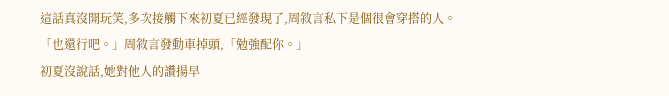這話真沒開玩笑,多次接觸下來初夏已經發現了,周敘言私下是個很會穿搭的人。
「也還行吧。」周敘言發動車掉頭,「勉強配你。」
初夏沒說話,她對他人的讚揚早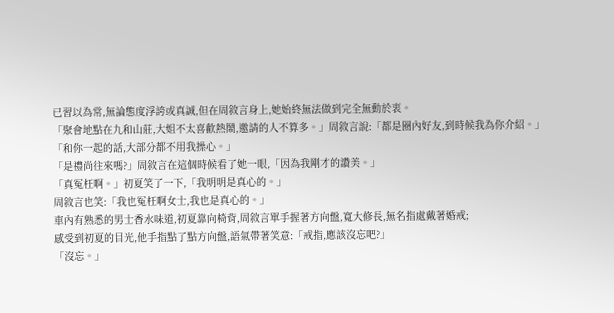已習以為常,無論態度浮誇或真誠,但在周敘言身上,她始終無法做到完全無動於衷。
「聚會地點在九和山莊,大姐不太喜歡熱鬧,邀請的人不算多。」周敘言說:「都是圈內好友,到時候我為你介紹。」
「和你一起的話,大部分都不用我操心。」
「是禮尚往來嗎?」周敘言在這個時候看了她一眼,「因為我剛才的讚美。」
「真冤枉啊。」初夏笑了一下,「我明明是真心的。」
周敘言也笑:「我也冤枉啊女士,我也是真心的。」
車內有熟悉的男士香水味道,初夏靠向椅背,周敘言單手握著方向盤,寬大修長,無名指處戴著婚戒;
感受到初夏的目光,他手指點了點方向盤,語氣帶著笑意:「戒指,應該沒忘吧?」
「沒忘。」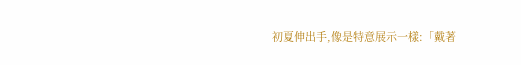初夏伸出手,像是特意展示一樣:「戴著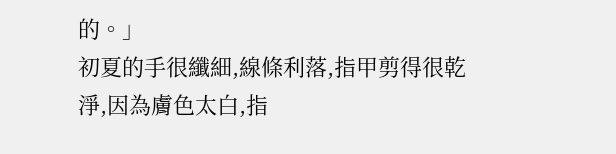的。」
初夏的手很纖細,線條利落,指甲剪得很乾淨,因為膚色太白,指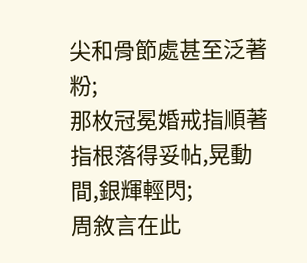尖和骨節處甚至泛著粉;
那枚冠冕婚戒指順著指根落得妥帖,晃動間,銀輝輕閃;
周敘言在此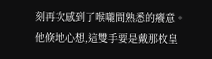刻再次感到了喉嚨間熟悉的癢意。
他倏地心想,這雙手要是戴那枚皇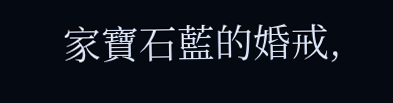家寶石藍的婚戒,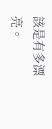該是有多漂亮。